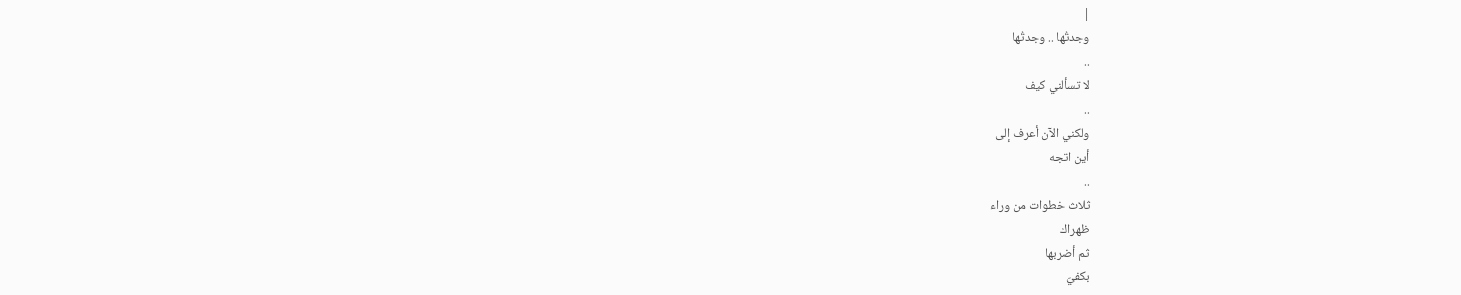|
وجدتُها .. وجدتُها
..
لا تسألني كيف
..
ولكني الآن أعرف إلى
أين اتجه
..
ثلاث خطوات من وراء
ظهراك
ثم أضربها
بكفيّ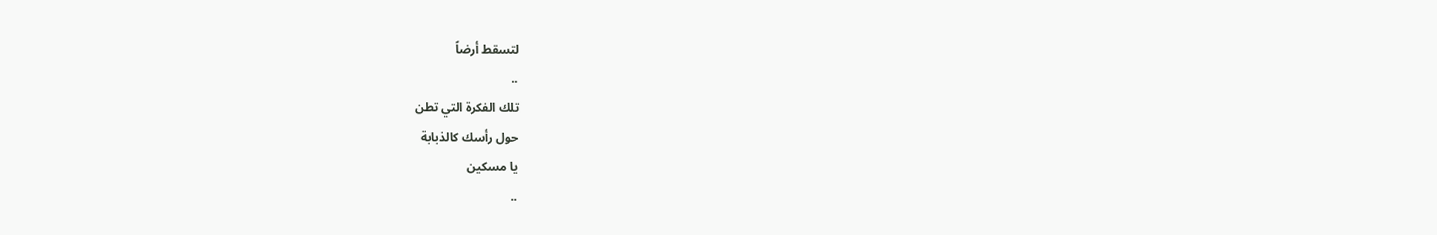لتسقط أرضاً
..
تلك الفكرة التي تطن
حول رأسك كالذبابة
يا مسكين
..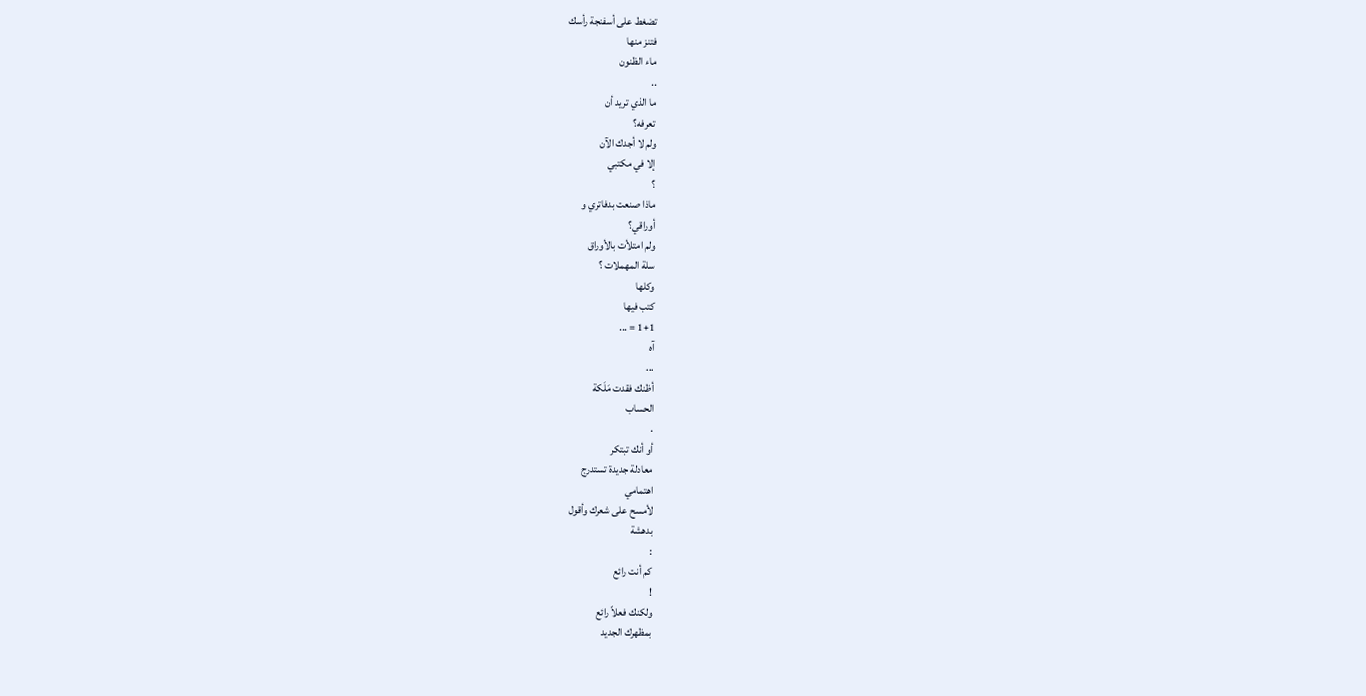تضغط على أسفنجة رأسك
فتنز منها
ماء الظنون
..
ما الذي تريد أن
تعرفه؟
ولم لا أجدك الآن
إلا في مكتبي
؟
ماذا صنعت بدفاتري و
أوراقي؟
ولم امتلأت بالأوراق
سلة المهملات ؟
وكلها
كتب فيها
1+1 = ...
آه
...
أظنك فقدت مَلَكة
الحساب
.
أو أنك تبتكر
معادلة جديدة تستدرج
اهتمامي
لأمسح على شعرك وأقول
بدهشة
:
كم أنت رائع
!
ولكنك فعلاً رائع
بمظهرك الجديد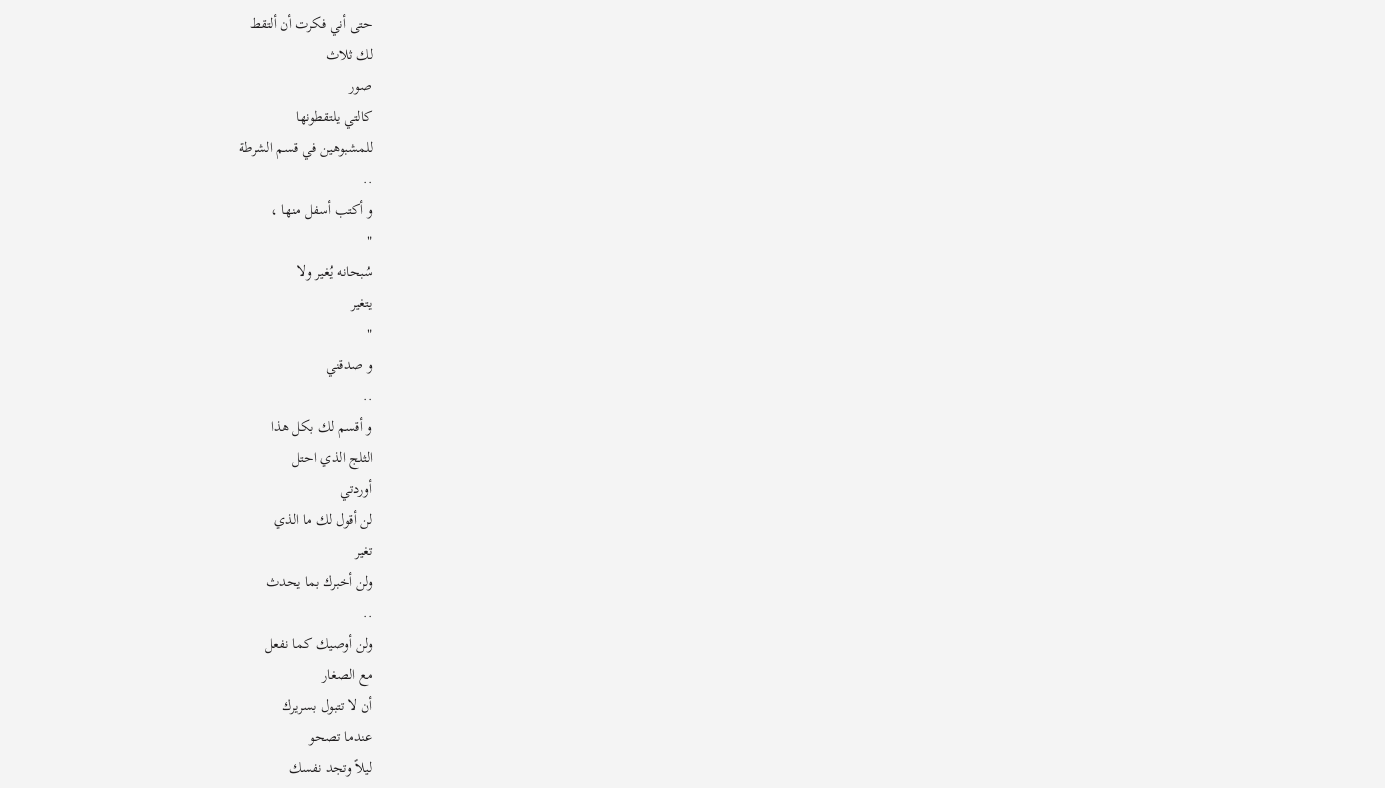حتى أني فكرت أن ألتقط
لك ثلاث
صور
كالتي يلتقطونها
للمشبوهين في قسم الشرطة
..
و أكتب أسفل منها ،
"
سُبحانه يُغير ولا
يتغير
"
و صدقني
..
و أقسم لك بكل هذا
الثلج الذي احتل
أوردتي
لن أقول لك ما الذي
تغير
ولن أخبرك بما يحدث
..
ولن أوصيك كما نفعل
مع الصغار
أن لا تتبول بسريرك
عندما تصحو
ليلاً وتجد نفسك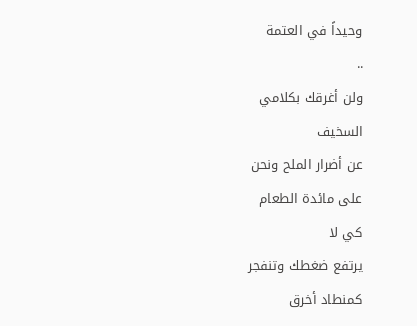وحيداً في العتمة
..
ولن أغرقك بكلامي
السخيف
عن أضرار الملح ونحن
على مائدة الطعام
كي لا
يرتفع ضغطك وتنفجر
كمنطاد أخرق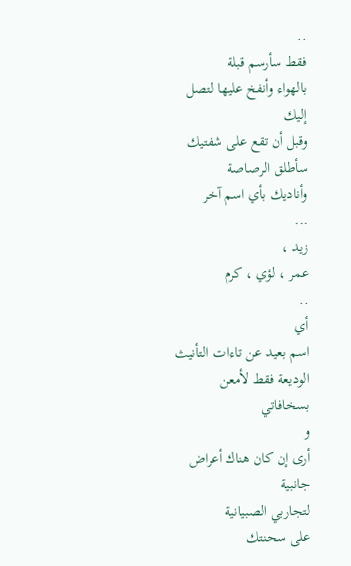..
فقط سأرسم قبلة
بالهواء وأنفخ عليها لتصل
إليك
وقبل أن تقع على شفتيك
سأطلق الرصاصة
وأناديك بأي اسم آخر
...
زيد ،
عمر ، لؤي ، كرم
..
أي
اسم بعيد عن تاءات التأنيث الوديعة فقط لأمعن بسخافاتي
و
أرى إن كان هناك أعراض
جانبية
لتجاربي الصبيانية
على سحنتك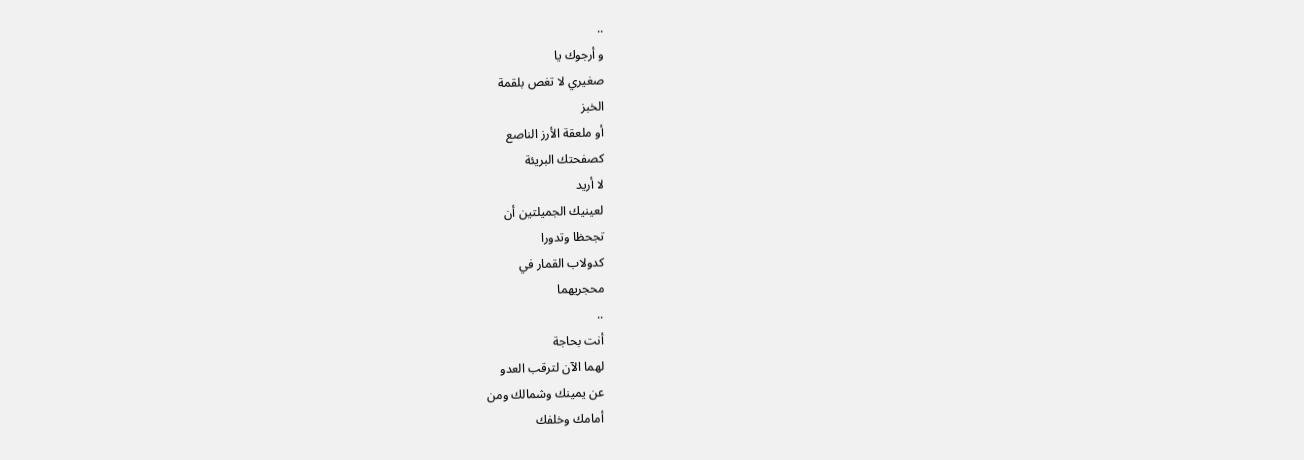..
و أرجوك يا
صغيري لا تغص بلقمة
الخبز
أو ملعقة الأرز الناصع
كصفحتك البريئة
لا أريد
لعينيك الجميلتين أن
تجحظا وتدورا
كدولاب القمار في
محجريهما
..
أنت بحاجة
لهما الآن لترقب العدو
عن يمينك وشمالك ومن
أمامك وخلفك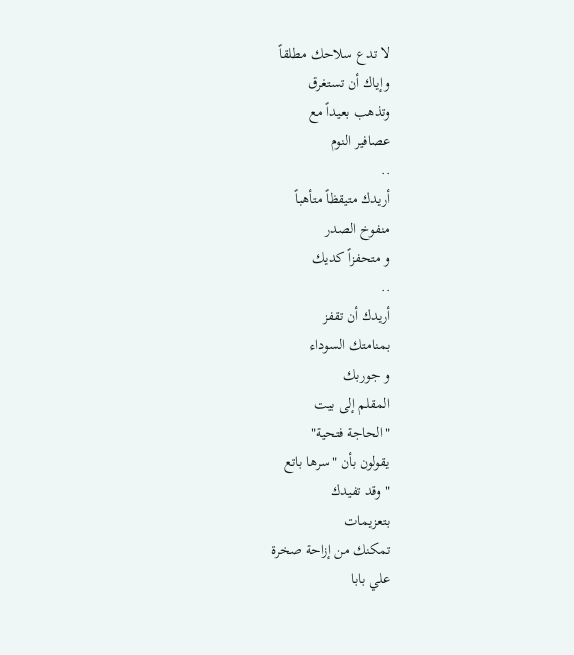لا تدع سلاحك مطلقاً
وإياك أن تستغرق
وتذهب بعيداً مع
عصافير النوم
..
أريدك متيقظاً متأهباً
منفوخ الصدر
و متحفزاً كديك
..
أريدك أن تقفز
بمنامتك السوداء
و جوربك
المقلم إلى بيت
"الحاجة فتحية"
يقولون بأن "سرها باتع
" وقد تفيدك
بتعزيمات
تمكنك من إزاحة صخرة
علي بابا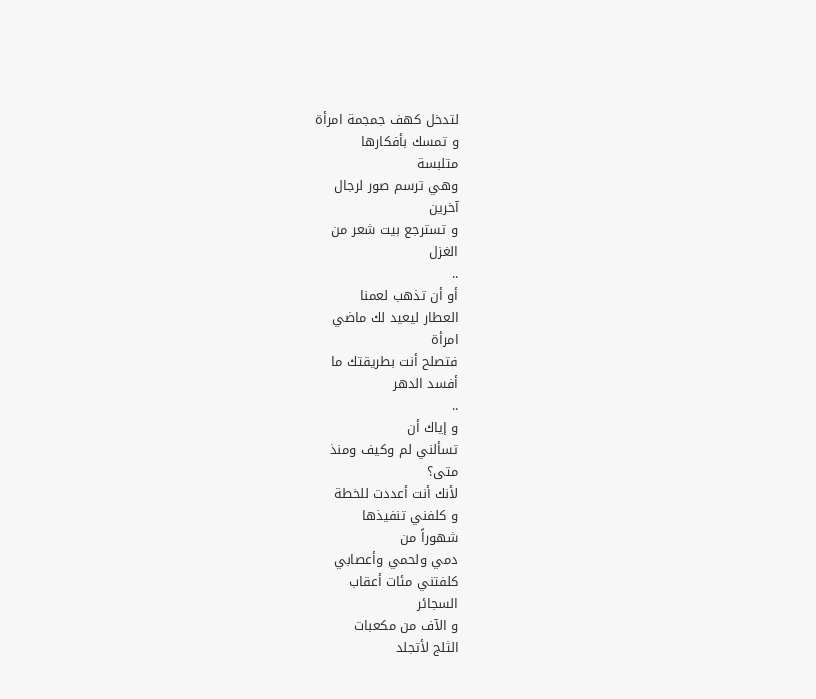لتدخل كهف جمجمة امرأة
و تمسك بأفكارها
متلبسة
وهي ترسم صور لرجال
آخرين
و تسترجع بيت شعر من
الغزل
..
أو أن تذهب لعمنا
العطار ليعيد لك ماضي
امرأة
فتصلح أنت بطريقتك ما
أفسد الدهر
..
و إياك أن
تسألني لم وكيف ومنذ
متى؟
لأنك أنت أعددت للخطة
و كلفني تنفيذها
شهوراً من
دمي ولحمي وأعصابي
كلفتني مئات أعقاب
السجائر
و الآف من مكعبات
الثلج لأتجلد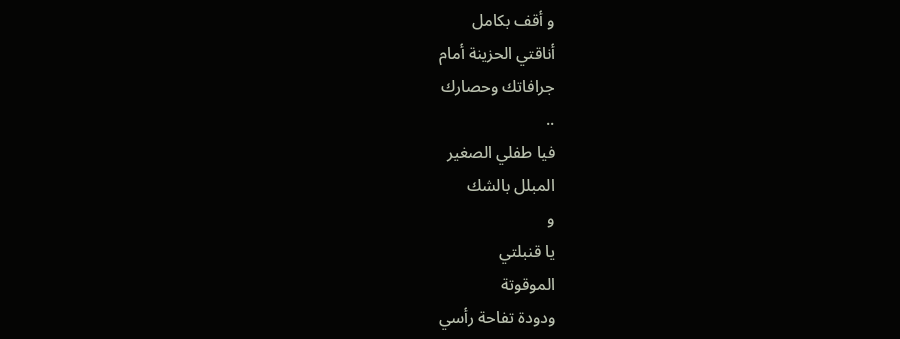و أقف بكامل
أناقتي الحزينة أمام
جرافاتك وحصارك
..
فيا طفلي الصغير
المبلل بالشك
و
يا قنبلتي
الموقوتة
ودودة تفاحة رأسي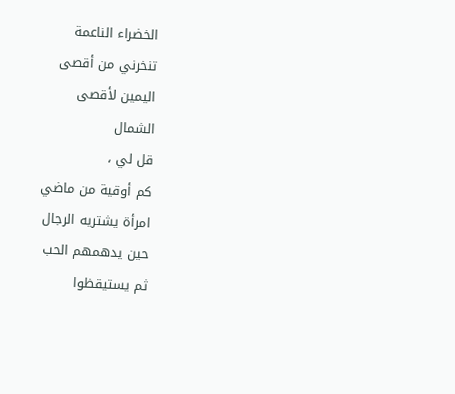الخضراء الناعمة
تنخرني من أقصى
اليمين لأقصى
الشمال
قل لي ،
كم أوقية من ماضي
امرأة يشتريه الرجال
حين يدهمهم الحب
ثم يستيقظوا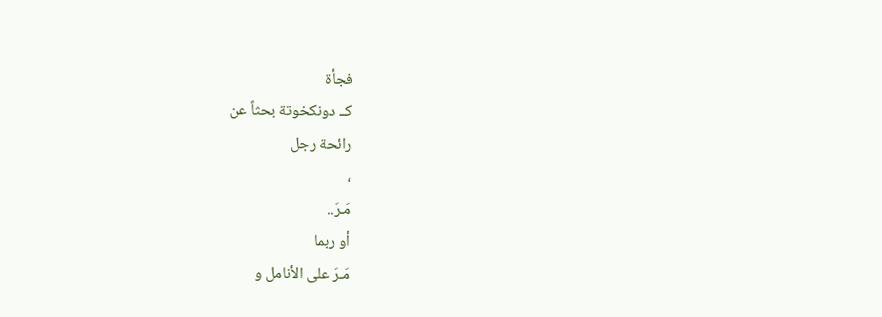فجأة
كــ دونكخوتة بحثاً عن
رائحة رجل
،
مَـرَ..
أو ربما
مَـرَ على الأنامل و